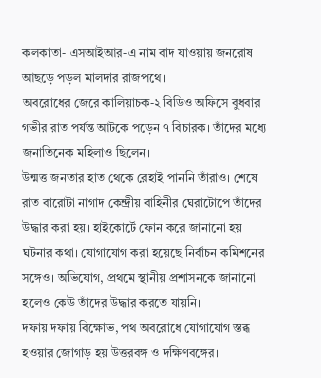কলকাতা- এসআইআর-এ নাম বাদ যাওয়ায় জনরোষ আছড়ে পড়ল মালদার রাজপথে।
অবরোধের জেরে কালিয়াচক-২ বিডিও অফিসে বুধবার গভীর রাত পর্যন্ত আটকে পড়েন ৭ বিচারক। তাঁদের মধ্যে জনাতিনেক মহিলাও ছিলেন।
উন্মত্ত জনতার হাত থেকে রেহাই পাননি তাঁরাও। শেষে রাত বারোটা নাগাদ কেন্দ্রীয় বাহিনীর ঘেরাটোপে তাঁদের উদ্ধার করা হয়। হাইকোর্টে ফোন করে জানানো হয় ঘটনার কথা। যোগাযোগ করা হয়েছে নির্বাচন কমিশনের সঙ্গেও। অভিযোগ, প্রথমে স্থানীয় প্রশাসনকে জানানো হলেও কেউ তাঁদের উদ্ধার করতে যায়নি।
দফায় দফায় বিক্ষোভ, পথ অবরোধে যোগাযোগ স্তব্ধ হওয়ার জোগাড় হয় উত্তরবঙ্গ ও দক্ষিণবঙ্গের।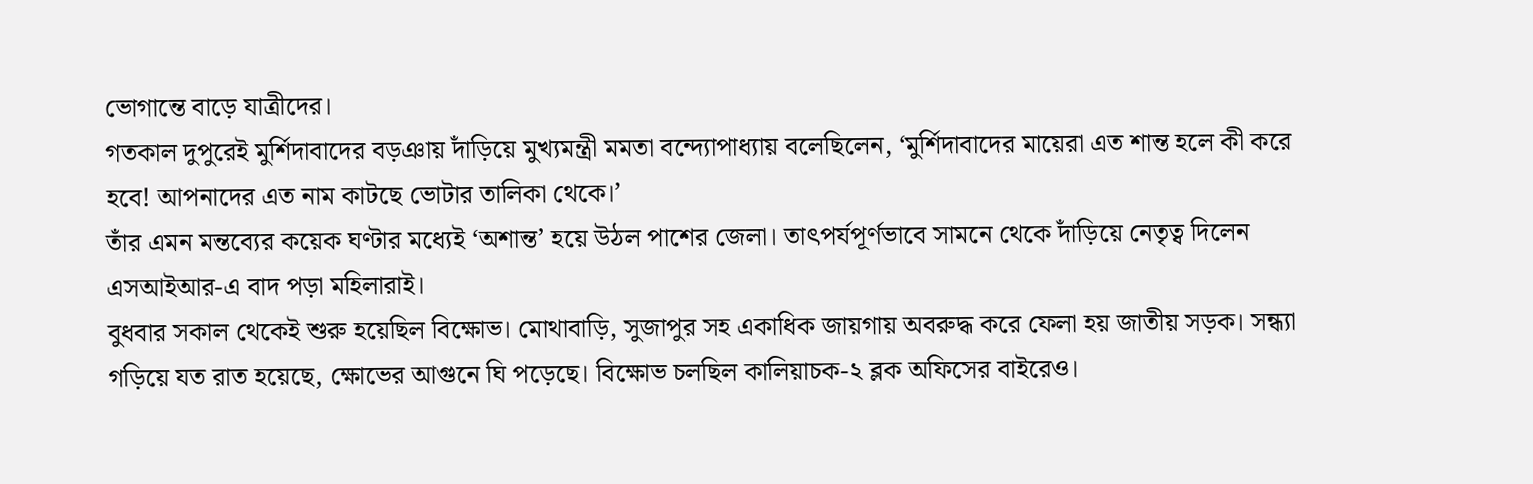ভোগান্তে বাড়ে যাত্রীদের।
গতকাল দুপুরেই মুর্শিদাবাদের বড়ঞায় দাঁড়িয়ে মুখ্যমন্ত্রী মমতা বন্দ্যোপাধ্যায় বলেছিলেন, ‘মুর্শিদাবাদের মায়েরা এত শান্ত হলে কী করে হবে! আপনাদের এত নাম কাটছে ভোটার তালিকা থেকে।’
তাঁর এমন মন্তব্যের কয়েক ঘণ্টার মধ্যেই ‘অশান্ত’ হয়ে উঠল পাশের জেলা। তাৎপর্যপূর্ণভাবে সামনে থেকে দাঁড়িয়ে নেতৃত্ব দিলেন এসআইআর-এ বাদ পড়া মহিলারাই।
বুধবার সকাল থেকেই শুরু হয়েছিল বিক্ষোভ। মোথাবাড়ি, সুজাপুর সহ একাধিক জায়গায় অবরুদ্ধ করে ফেলা হয় জাতীয় সড়ক। সন্ধ্যা গড়িয়ে যত রাত হয়েছে, ক্ষোভের আগুনে ঘি পড়েছে। বিক্ষোভ চলছিল কালিয়াচক-২ ব্লক অফিসের বাইরেও।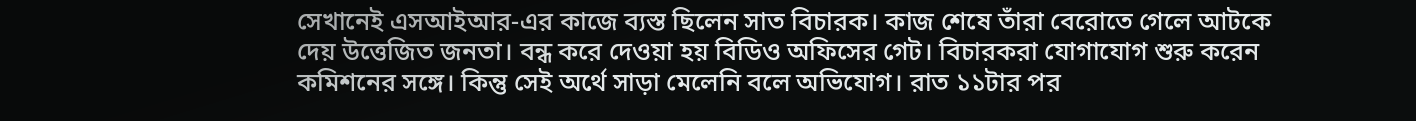সেখানেই এসআইআর-এর কাজে ব্যস্ত ছিলেন সাত বিচারক। কাজ শেষে তাঁরা বেরোতে গেলে আটকে দেয় উত্তেজিত জনতা। বন্ধ করে দেওয়া হয় বিডিও অফিসের গেট। বিচারকরা যোগাযোগ শুরু করেন কমিশনের সঙ্গে। কিন্তু সেই অর্থে সাড়া মেলেনি বলে অভিযোগ। রাত ১১টার পর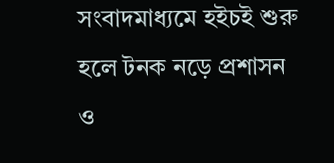সংবাদমাধ্যমে হইচই শুরু হলে টনক নড়ে প্রশাসন ও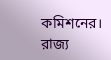কমিশনের। রাজ্য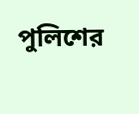পুলিশের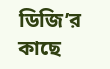ডিজি’র কাছে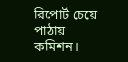রিপোর্ট চেয়ে পাঠায় কমিশন।